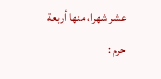عشر شهرا، منها أربعة حرم :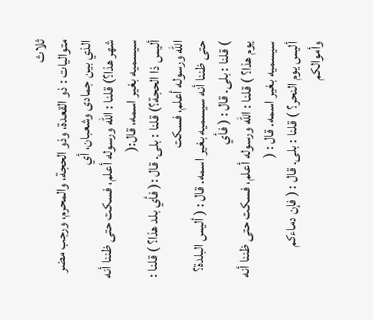ثلاث
متواليات : ذو القعدة، وذو الحجة، والمحرم، ورجب مضر الذي بين جمادى وشعبان، أي
شهر هذا؟) قلنا : الله ورسوله أعلم، فسكت حتى ظننا أنه سيسميه بغير اسمه، قال:(
أليس ذا الحجة؟) قلنا : بلى. قال :( فأي بلد هذا؟ ) قلنا : الله ورسوله أعلم، فسكت
حتى ظننا أنه سيسميه بغير اسمه. قال : ( أليس البلدة؟ ) قلنا : بلى. قال : ( فأي
يوم هذا؟ ) قلنا : الله ورسوله أعلم، فسكت حتى ظننا أنه سيسميه بغير اسمه. قال : (
أليس يوم النحر؟ ) قلنا : بلى. قال : ( فإن دماءكم وأموالكم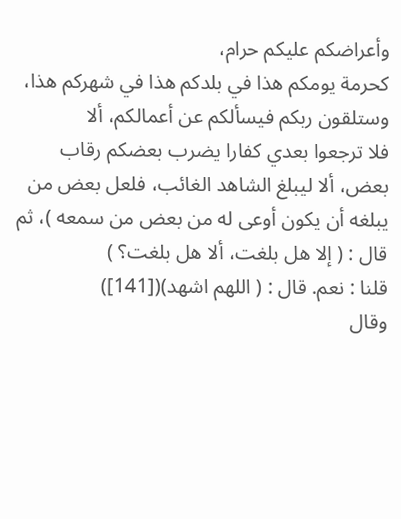وأعراضكم عليكم حرام،
كحرمة يومكم هذا في بلدكم هذا في شهركم هذا، وستلقون ربكم فيسألكم عن أعمالكم، ألا
فلا ترجعوا بعدي كفارا يضرب بعضكم رقاب بعض، ألا ليبلغ الشاهد الغائب، فلعل بعض من
يبلغه أن يكون أوعى له من بعض من سمعه )، ثم قال : ( إلا هل بلغت، ألا هل بلغت؟ )
قلنا : نعم. قال : ( اللهم اشهد)([141])
وقال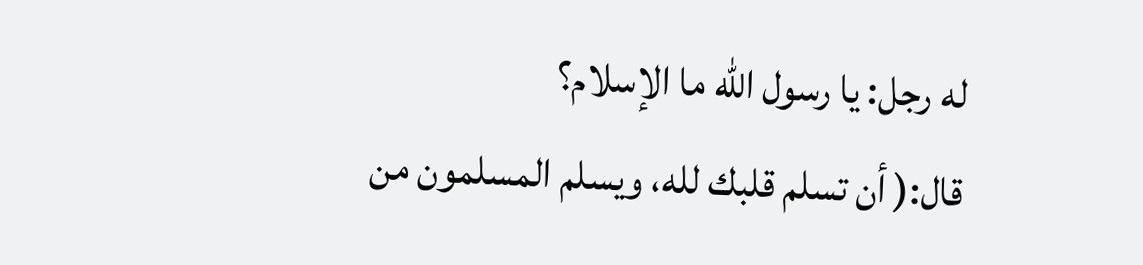له رجل: يا رسول الله ما الإسلام؟
قال:( أن تسلم قلبك لله، ويسلم المسلمون من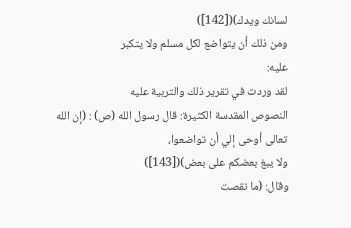لسانك ويدك)([142])
ومن ذلك أن يتواضع لكل مسلم ولا يتكبر
عليه:
لقد وردت في تقرير ذلك والتربية عليه
النصوص المقدسة الكثيرة: قال رسول الله (ص) : (إن الله تعالى أوحى إلي أن تواضعوا،
ولا يبغ بعضكم على بعض)([143])
وقال: (ما نقصت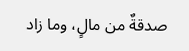صدقةٌ من مالٍ، وما زاد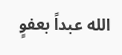الله عبداً بعفوٍ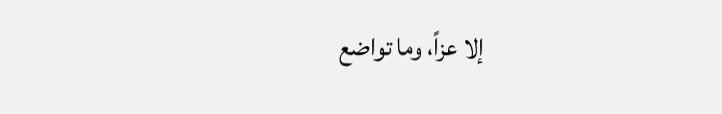إلا عزاً، وما تواضع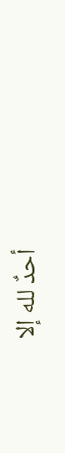أحدٌ لله إلا